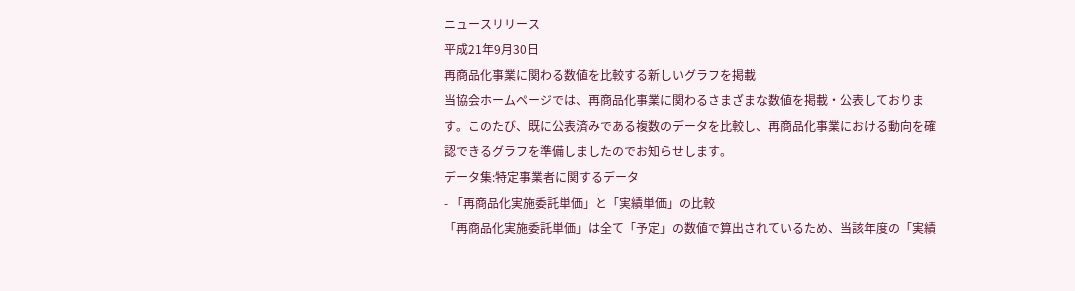ニュースリリース
平成21年9月30日
再商品化事業に関わる数値を比較する新しいグラフを掲載
当協会ホームページでは、再商品化事業に関わるさまざまな数値を掲載・公表しております。このたび、既に公表済みである複数のデータを比較し、再商品化事業における動向を確認できるグラフを準備しましたのでお知らせします。
データ集:特定事業者に関するデータ
- 「再商品化実施委託単価」と「実績単価」の比較
「再商品化実施委託単価」は全て「予定」の数値で算出されているため、当該年度の「実績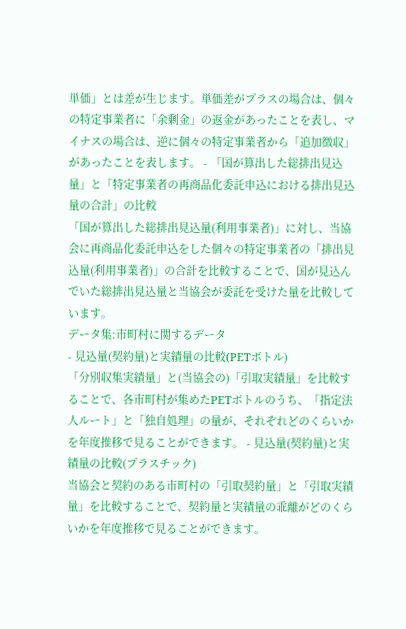単価」とは差が生じます。単価差がプラスの場合は、個々の特定事業者に「余剰金」の返金があったことを表し、マイナスの場合は、逆に個々の特定事業者から「追加徴収」があったことを表します。 - 「国が算出した総排出見込量」と「特定事業者の再商品化委託申込における排出見込量の合計」の比較
「国が算出した総排出見込量(利用事業者)」に対し、当協会に再商品化委託申込をした個々の特定事業者の「排出見込量(利用事業者)」の合計を比較することで、国が見込んでいた総排出見込量と当協会が委託を受けた量を比較しています。
データ集:市町村に関するデータ
- 見込量(契約量)と実績量の比較(PETボトル)
「分別収集実績量」と(当協会の)「引取実績量」を比較することで、各市町村が集めたPETボトルのうち、「指定法人ルート」と「独自処理」の量が、それぞれどのくらいかを年度推移で見ることができます。 - 見込量(契約量)と実績量の比較(プラスチック)
当協会と契約のある市町村の「引取契約量」と「引取実績量」を比較することで、契約量と実績量の乖離がどのくらいかを年度推移で見ることができます。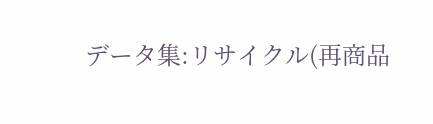データ集:リサイクル(再商品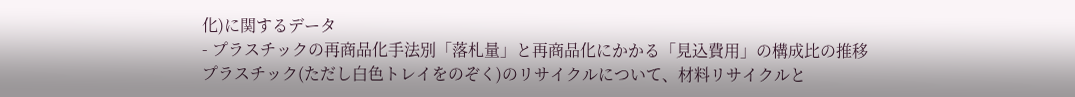化)に関するデータ
- プラスチックの再商品化手法別「落札量」と再商品化にかかる「見込費用」の構成比の推移
プラスチック(ただし白色トレイをのぞく)のリサイクルについて、材料リサイクルと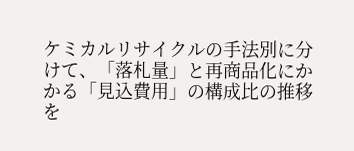ケミカルリサイクルの手法別に分けて、「落札量」と再商品化にかかる「見込費用」の構成比の推移を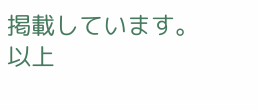掲載しています。
以上